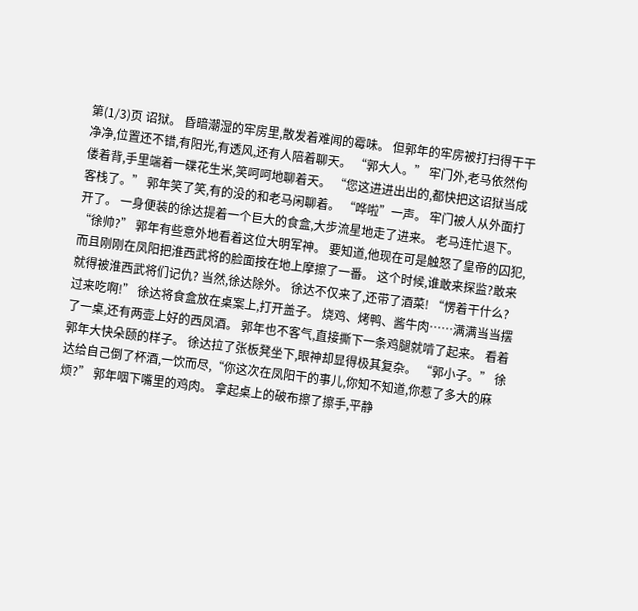第(1/3)页 诏狱。 昏暗潮湿的牢房里,散发着难闻的霉味。 但郭年的牢房被打扫得干干净净,位置还不错,有阳光,有透风,还有人陪着聊天。 “郭大人。” 牢门外,老马依然佝偻着背,手里端着一碟花生米,笑呵呵地聊着天。 “您这进进出出的,都快把这诏狱当成客栈了。” 郭年笑了笑,有的没的和老马闲聊着。 “哗啦”一声。 牢门被人从外面打开了。 一身便装的徐达提着一个巨大的食盒,大步流星地走了进来。 老马连忙退下。 “徐帅?” 郭年有些意外地看着这位大明军神。 要知道,他现在可是触怒了皇帝的囚犯,而且刚刚在凤阳把淮西武将的脸面按在地上摩擦了一番。 这个时候,谁敢来探监?敢来就得被淮西武将们记仇? 当然,徐达除外。 徐达不仅来了,还带了酒菜! “愣着干什么?过来吃啊!” 徐达将食盒放在桌案上,打开盖子。 烧鸡、烤鸭、酱牛肉……满满当当摆了一桌,还有两壶上好的西凤酒。 郭年也不客气,直接撕下一条鸡腿就啃了起来。 看着郭年大快朵颐的样子。 徐达拉了张板凳坐下,眼神却显得极其复杂。 “郭小子。” 徐达给自己倒了杯酒,一饮而尽,“你这次在凤阳干的事儿,你知不知道,你惹了多大的麻烦?” 郭年咽下嘴里的鸡肉。 拿起桌上的破布擦了擦手,平静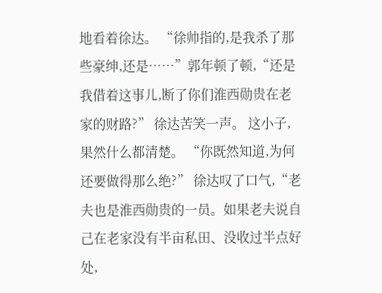地看着徐达。 “徐帅指的,是我杀了那些豪绅,还是……”郭年顿了顿,“还是我借着这事儿,断了你们淮西勋贵在老家的财路?” 徐达苦笑一声。 这小子,果然什么都清楚。 “你既然知道,为何还要做得那么绝?” 徐达叹了口气,“老夫也是淮西勋贵的一员。如果老夫说自己在老家没有半亩私田、没收过半点好处,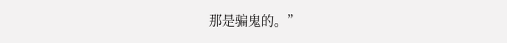那是骗鬼的。”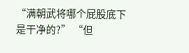“满朝武将哪个屁股底下是干净的?” “但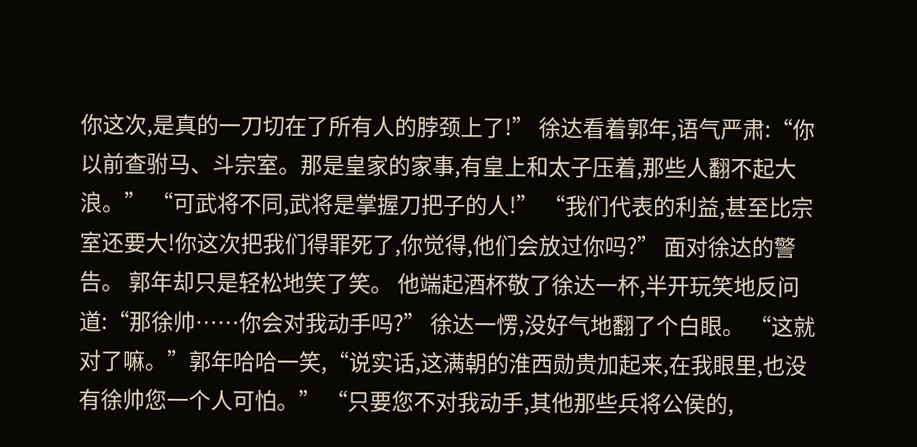你这次,是真的一刀切在了所有人的脖颈上了!” 徐达看着郭年,语气严肃:“你以前查驸马、斗宗室。那是皇家的家事,有皇上和太子压着,那些人翻不起大浪。” “可武将不同,武将是掌握刀把子的人!” “我们代表的利益,甚至比宗室还要大!你这次把我们得罪死了,你觉得,他们会放过你吗?” 面对徐达的警告。 郭年却只是轻松地笑了笑。 他端起酒杯敬了徐达一杯,半开玩笑地反问道:“那徐帅……你会对我动手吗?” 徐达一愣,没好气地翻了个白眼。 “这就对了嘛。”郭年哈哈一笑,“说实话,这满朝的淮西勋贵加起来,在我眼里,也没有徐帅您一个人可怕。” “只要您不对我动手,其他那些兵将公侯的,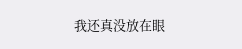我还真没放在眼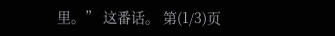里。” 这番话。 第(1/3)页